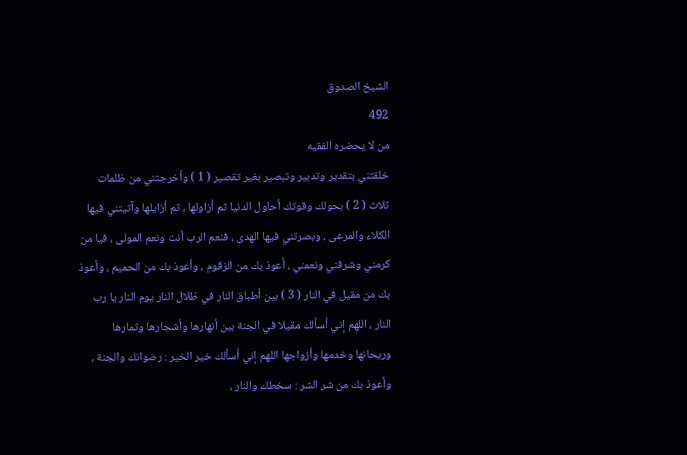الشيخ الصدوق
492
من لا يحضره الفقيه
خلقتني بتقدير وتدبير وتبصير بغير تقصير ( 1 ) وأخرجتني من ظلمات ثلاث ( 2 ) بحولك وقوتك أحاول الدنيا ثم أزاولها ، ثم أزايلها وآتيتني فيها الكلاء والمرعى ، وبصرتني فيها الهدى ، فنعم الرب أنت ونعم المولى ، فيا من كرمني وشرفني ونعمني ، أعوذ بك من الزقوم ، وأعوذ بك من الحميم ، وأعوذ بك من مقيل في النار ( 3 ) بين أطباق النار في ظلال النار يوم النار يا رب النار ، اللهم إني أسألك مقيلا في الجنة بين أنهارها وأشجارها وثمارها وريحانها وخدمها وأزواجها اللهم إني أسألك خير الخير : رضوانك والجنة ، وأعوذ بك من شر الشر : سخطك والنار ،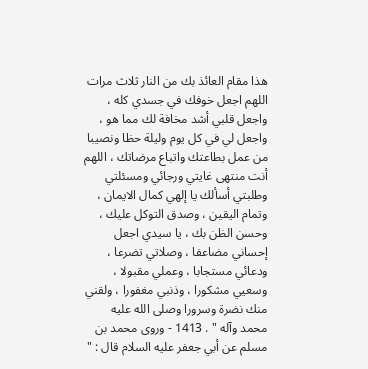هذا مقام العائذ بك من النار ثلاث مرات اللهم اجعل خوفك في جسدي كله ، واجعل قلبي أشد مخافة لك مما هو ، واجعل لي في كل يوم وليلة حظا ونصيبا من عمل بطاعتك واتباع مرضاتك ، اللهم أنت منتهى غايتي ورجائي ومسئلتي وطلبتي أسألك يا إلهي كمال الايمان ، وتمام اليقين ، وصدق التوكل عليك ، وحسن الظن بك ، يا سيدي اجعل إحساني مضاعفا ، وصلاتي تضرعا ، ودعائي مستجابا ، وعملي مقبولا ، وسعيي مشكورا ، وذنبي مغفورا ، ولقني منك نضرة وسرورا وصلى الله عليه محمد وآله " . 1413 - وروى محمد بن مسلم عن أبي جعفر عليه السلام قال : "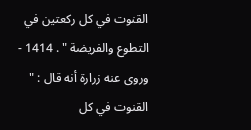القنوت في كل ركعتين في التطوع والفريضة " . 1414 - وروى عنه زرارة أنه قال : " القنوت في كل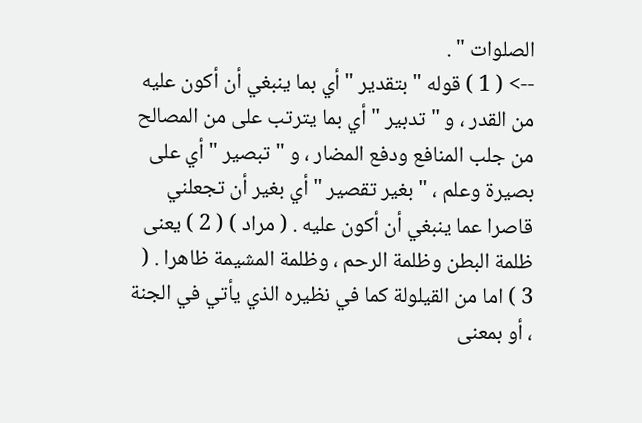الصلوات " .
--> ( 1 ) قوله " بتقدير " أي بما ينبغي أن أكون عليه من القدر ، و " تدبير " أي بما يترتب على من المصالح من جلب المنافع ودفع المضار ، و " تبصير " أي على بصيرة وعلم ، " بغير تقصير " أي بغير أن تجعلني قاصرا عما ينبغي أن أكون عليه . ( مراد ) ( 2 ) يعنى ظلمة البطن وظلمة الرحم ، وظلمة المشيمة ظاهرا . ( 3 ) اما من القيلولة كما في نظيره الذي يأتي في الجنة ، أو بمعنى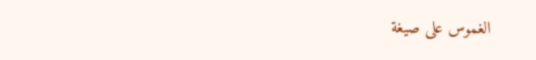الغموس على صيغة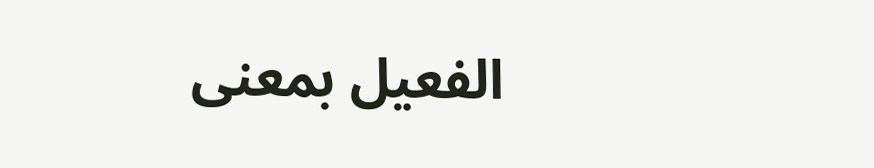الفعيل بمعنى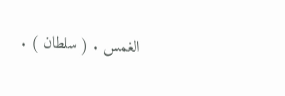الغمس . ( سلطان ) .